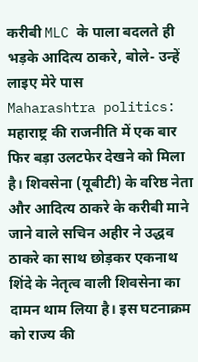करीबी MLC के पाला बदलते ही भड़के आदित्य ठाकरे, बोले- उन्हें लाइए मेरे पास
Maharashtra politics: महाराष्ट्र की राजनीति में एक बार फिर बड़ा उलटफेर देखने को मिला है। शिवसेना (यूबीटी) के वरिष्ठ नेता और आदित्य ठाकरे के करीबी माने जाने वाले सचिन अहीर ने उद्धव ठाकरे का साथ छोड़कर एकनाथ शिंदे के नेतृत्व वाली शिवसेना का दामन थाम लिया है। इस घटनाक्रम को राज्य की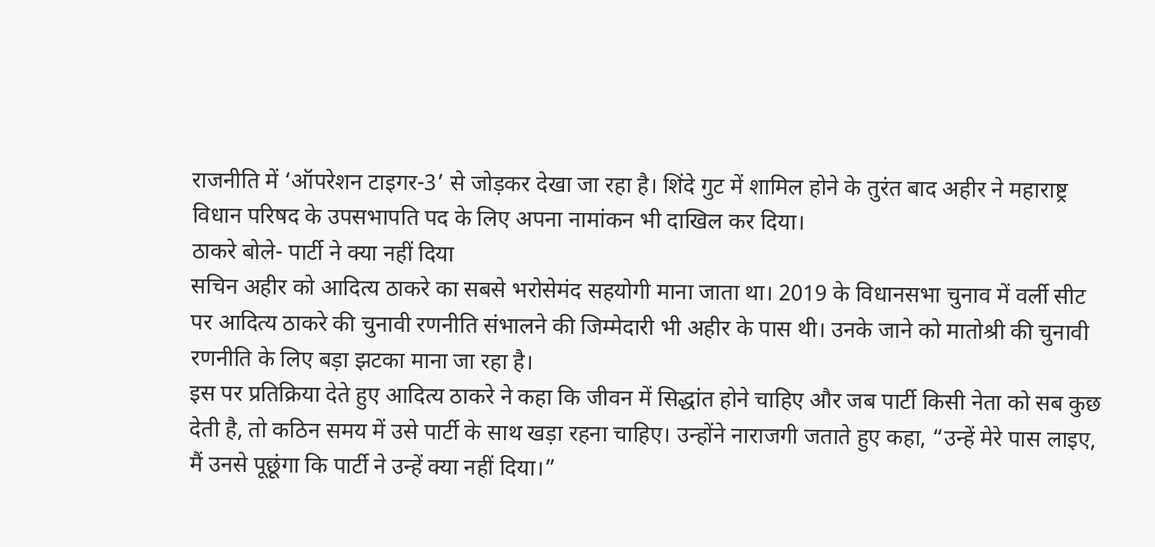राजनीति में ‘ऑपरेशन टाइगर-3’ से जोड़कर देखा जा रहा है। शिंदे गुट में शामिल होने के तुरंत बाद अहीर ने महाराष्ट्र विधान परिषद के उपसभापति पद के लिए अपना नामांकन भी दाखिल कर दिया।
ठाकरे बोले- पार्टी ने क्या नहीं दिया
सचिन अहीर को आदित्य ठाकरे का सबसे भरोसेमंद सहयोगी माना जाता था। 2019 के विधानसभा चुनाव में वर्ली सीट पर आदित्य ठाकरे की चुनावी रणनीति संभालने की जिम्मेदारी भी अहीर के पास थी। उनके जाने को मातोश्री की चुनावी रणनीति के लिए बड़ा झटका माना जा रहा है।
इस पर प्रतिक्रिया देते हुए आदित्य ठाकरे ने कहा कि जीवन में सिद्धांत होने चाहिए और जब पार्टी किसी नेता को सब कुछ देती है, तो कठिन समय में उसे पार्टी के साथ खड़ा रहना चाहिए। उन्होंने नाराजगी जताते हुए कहा, “उन्हें मेरे पास लाइए, मैं उनसे पूछूंगा कि पार्टी ने उन्हें क्या नहीं दिया।”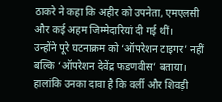ठाकरे ने कहा कि अहीर को उपनेता, एमएलसी और कई अहम जिम्मेदारियां दी गई थीं।
उन्होंने पूरे घटनाक्रम को ‘ऑपरेशन टाइगर’ नहीं बल्कि ‘ऑपरेशन देवेंद्र फडणवीस’ बताया। हालांकि उनका दावा है कि वर्ली और शिवड़ी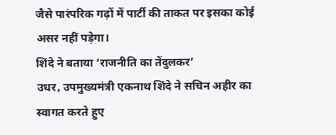जैसे पारंपरिक गढ़ों में पार्टी की ताकत पर इसका कोई असर नहीं पड़ेगा।
शिंदे ने बताया ‘राजनीति का तेंदुलकर’
उधर, उपमुख्यमंत्री एकनाथ शिंदे ने सचिन अहीर का स्वागत करते हुए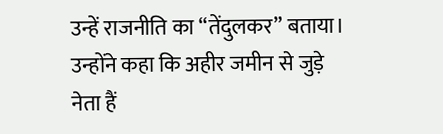उन्हें राजनीति का “तेंदुलकर” बताया। उन्होंने कहा कि अहीर जमीन से जुड़े नेता हैं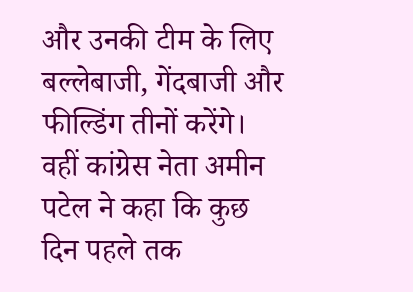और उनकी टीम के लिए बल्लेबाजी, गेंदबाजी और फील्डिंग तीनों करेंगे। वहीं कांग्रेस नेता अमीन पटेल ने कहा कि कुछ दिन पहले तक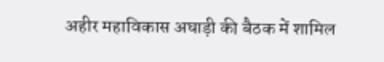अहीर महाविकास अघाड़ी की बैठक में शामिल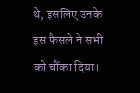थे, इसलिए उनके इस फैसले ने सभी को चौंका दिया।